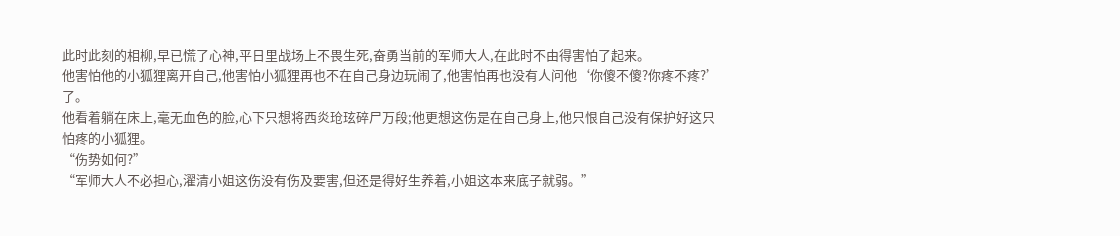此时此刻的相柳,早已慌了心神,平日里战场上不畏生死,奋勇当前的军师大人,在此时不由得害怕了起来。
他害怕他的小狐狸离开自己,他害怕小狐狸再也不在自己身边玩闹了,他害怕再也没有人问他‘你傻不傻?你疼不疼?’了。
他看着躺在床上,毫无血色的脸,心下只想将西炎玱玹碎尸万段;他更想这伤是在自己身上,他只恨自己没有保护好这只怕疼的小狐狸。
“伤势如何?”
“军师大人不必担心,濯清小姐这伤没有伤及要害,但还是得好生养着,小姐这本来底子就弱。”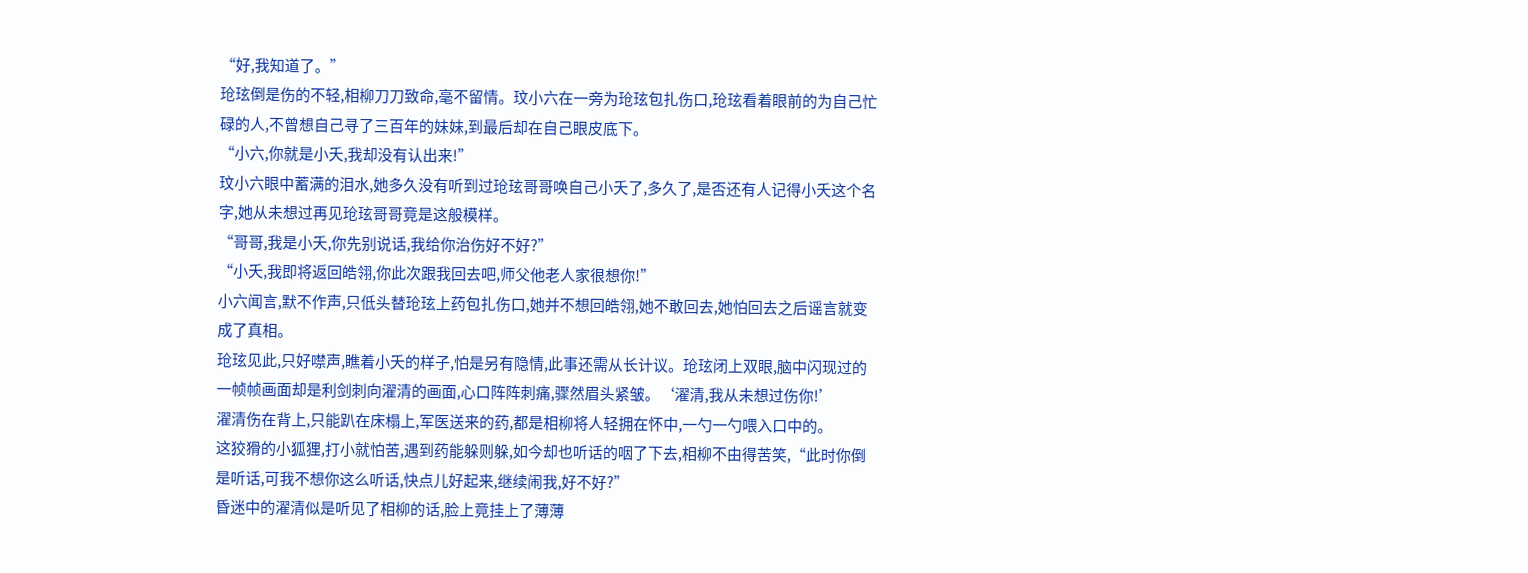“好,我知道了。”
玱玹倒是伤的不轻,相柳刀刀致命,毫不留情。玟小六在一旁为玱玹包扎伤口,玱玹看着眼前的为自己忙碌的人,不曾想自己寻了三百年的妹妹,到最后却在自己眼皮底下。
“小六,你就是小夭,我却没有认出来!”
玟小六眼中蓄满的泪水,她多久没有听到过玱玹哥哥唤自己小夭了,多久了,是否还有人记得小夭这个名字,她从未想过再见玱玹哥哥竟是这般模样。
“哥哥,我是小夭,你先别说话,我给你治伤好不好?”
“小夭,我即将返回皓翎,你此次跟我回去吧,师父他老人家很想你!”
小六闻言,默不作声,只低头替玱玹上药包扎伤口,她并不想回皓翎,她不敢回去,她怕回去之后谣言就变成了真相。
玱玹见此,只好噤声,瞧着小夭的样子,怕是另有隐情,此事还需从长计议。玱玹闭上双眼,脑中闪现过的一帧帧画面却是利剑刺向濯清的画面,心口阵阵刺痛,骤然眉头紧皱。‘濯清,我从未想过伤你!’
濯清伤在背上,只能趴在床榻上,军医送来的药,都是相柳将人轻拥在怀中,一勺一勺喂入口中的。
这狡猾的小狐狸,打小就怕苦,遇到药能躲则躲,如今却也听话的咽了下去,相柳不由得苦笑,“此时你倒是听话,可我不想你这么听话,快点儿好起来,继续闹我,好不好?”
昏迷中的濯清似是听见了相柳的话,脸上竟挂上了薄薄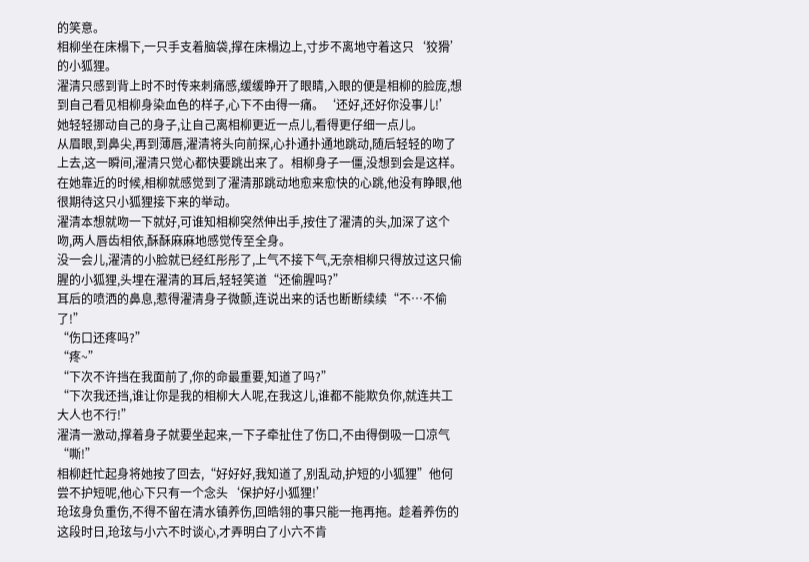的笑意。
相柳坐在床榻下,一只手支着脑袋,撑在床榻边上,寸步不离地守着这只‘狡猾’的小狐狸。
濯清只感到背上时不时传来刺痛感,缓缓睁开了眼睛,入眼的便是相柳的脸庞,想到自己看见相柳身染血色的样子,心下不由得一痛。‘还好,还好你没事儿!’
她轻轻挪动自己的身子,让自己离相柳更近一点儿,看得更仔细一点儿。
从眉眼,到鼻尖,再到薄唇,濯清将头向前探,心扑通扑通地跳动,随后轻轻的吻了上去,这一瞬间,濯清只觉心都快要跳出来了。相柳身子一僵,没想到会是这样。
在她靠近的时候,相柳就感觉到了濯清那跳动地愈来愈快的心跳,他没有睁眼,他很期待这只小狐狸接下来的举动。
濯清本想就吻一下就好,可谁知相柳突然伸出手,按住了濯清的头,加深了这个吻,两人唇齿相依,酥酥麻麻地感觉传至全身。
没一会儿,濯清的小脸就已经红彤彤了,上气不接下气,无奈相柳只得放过这只偷腥的小狐狸,头埋在濯清的耳后,轻轻笑道“还偷腥吗?”
耳后的喷洒的鼻息,惹得濯清身子微颤,连说出来的话也断断续续“不…不偷了!”
“伤口还疼吗?”
“疼~”
“下次不许挡在我面前了,你的命最重要,知道了吗?”
“下次我还挡,谁让你是我的相柳大人呢,在我这儿,谁都不能欺负你,就连共工大人也不行!”
濯清一激动,撑着身子就要坐起来,一下子牵扯住了伤口,不由得倒吸一口凉气“嘶!”
相柳赶忙起身将她按了回去,“好好好,我知道了,别乱动,护短的小狐狸”他何尝不护短呢,他心下只有一个念头‘保护好小狐狸!’
玱玹身负重伤,不得不留在清水镇养伤,回皓翎的事只能一拖再拖。趁着养伤的这段时日,玱玹与小六不时谈心,才弄明白了小六不肯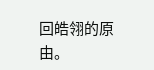回皓翎的原由。